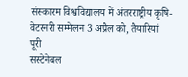संस्कारम विश्वविद्यालय में अंतरराष्ट्रीय कृषि-वेटरनरी सम्मेलन 3 अप्रैल को, तैयारियां पूरी
सस्टेनेबल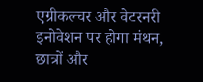एग्रीकल्चर और वेटरनरी इनोवेशन पर होगा मंथन, छात्रों और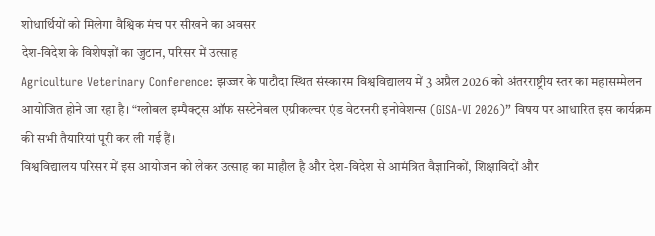शोधार्थियों को मिलेगा वैश्विक मंच पर सीखने का अवसर
देश-विदेश के विशेषज्ञों का जुटान, परिसर में उत्साह
Agriculture Veterinary Conference: झज्जर के पाटौदा स्थित संस्कारम विश्वविद्यालय में 3 अप्रैल 2026 को अंतरराष्ट्रीय स्तर का महासम्मेलन आयोजित होने जा रहा है। “ग्लोबल इम्पैक्ट्स ऑफ सस्टेनेबल एग्रीकल्चर एंड वेटरनरी इनोवेशन्स (GISA-VI 2026)” विषय पर आधारित इस कार्यक्रम की सभी तैयारियां पूरी कर ली गई हैं।
विश्वविद्यालय परिसर में इस आयोजन को लेकर उत्साह का माहौल है और देश-विदेश से आमंत्रित वैज्ञानिकों, शिक्षाविदों और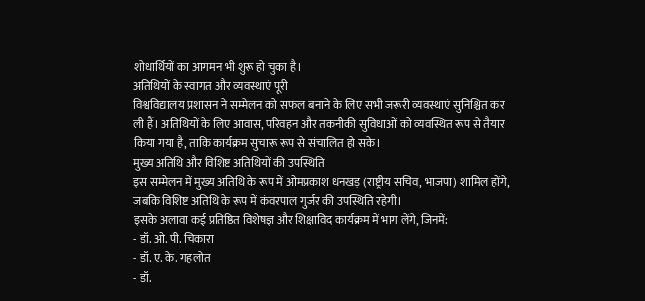शोधार्थियों का आगमन भी शुरू हो चुका है।
अतिथियों के स्वागत और व्यवस्थाएं पूरी
विश्वविद्यालय प्रशासन ने सम्मेलन को सफल बनाने के लिए सभी जरूरी व्यवस्थाएं सुनिश्चित कर ली हैं। अतिथियों के लिए आवास, परिवहन और तकनीकी सुविधाओं को व्यवस्थित रूप से तैयार किया गया है, ताकि कार्यक्रम सुचारू रूप से संचालित हो सके।
मुख्य अतिथि और विशिष्ट अतिथियों की उपस्थिति
इस सम्मेलन में मुख्य अतिथि के रूप में ओमप्रकाश धनखड़ (राष्ट्रीय सचिव, भाजपा) शामिल होंगे, जबकि विशिष्ट अतिथि के रूप में कंवरपाल गुर्जर की उपस्थिति रहेगी।
इसके अलावा कई प्रतिष्ठित विशेषज्ञ और शिक्षाविद कार्यक्रम में भाग लेंगे, जिनमें:
- डॉ. ओ. पी. चिकारा
- डॉ. ए. के. गहलोत
- डॉ.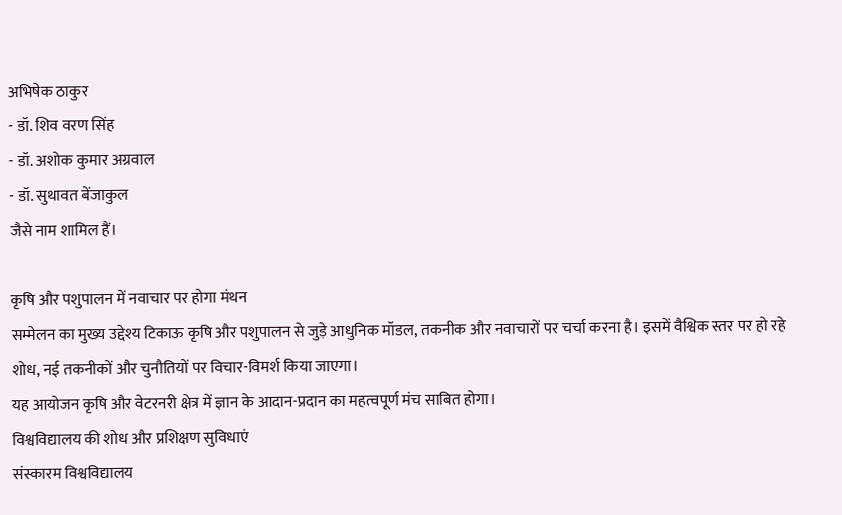अभिषेक ठाकुर
- डॉ. शिव वरण सिंह
- डॉ. अशोक कुमार अग्रवाल
- डॉ. सुथावत बेंजाकुल
जैसे नाम शामिल हैं।

कृषि और पशुपालन में नवाचार पर होगा मंथन
सम्मेलन का मुख्य उद्देश्य टिकाऊ कृषि और पशुपालन से जुड़े आधुनिक मॉडल, तकनीक और नवाचारों पर चर्चा करना है। इसमें वैश्विक स्तर पर हो रहे शोध, नई तकनीकों और चुनौतियों पर विचार-विमर्श किया जाएगा।
यह आयोजन कृषि और वेटरनरी क्षेत्र में ज्ञान के आदान-प्रदान का महत्वपूर्ण मंच साबित होगा।
विश्वविद्यालय की शोध और प्रशिक्षण सुविधाएं
संस्कारम विश्वविद्यालय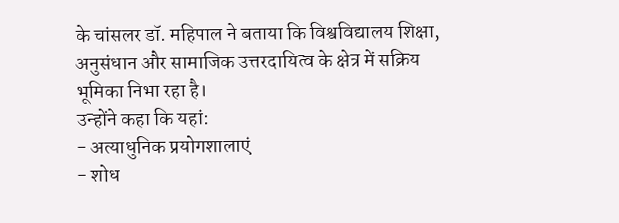के चांसलर डॉ. महिपाल ने बताया कि विश्वविद्यालय शिक्षा, अनुसंधान और सामाजिक उत्तरदायित्व के क्षेत्र में सक्रिय भूमिका निभा रहा है।
उन्होंने कहा कि यहां:
- अत्याधुनिक प्रयोगशालाएं
- शोध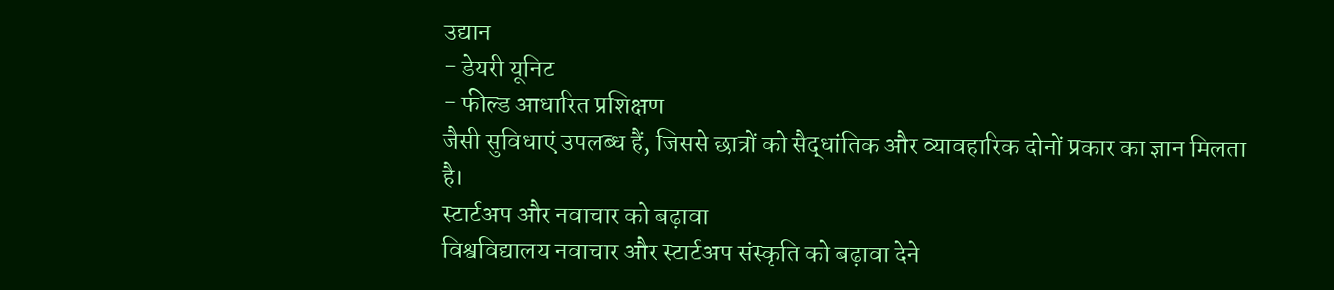उद्यान
- डेयरी यूनिट
- फील्ड आधारित प्रशिक्षण
जैसी सुविधाएं उपलब्ध हैं, जिससे छात्रों को सैद्धांतिक और व्यावहारिक दोनों प्रकार का ज्ञान मिलता है।
स्टार्टअप और नवाचार को बढ़ावा
विश्वविद्यालय नवाचार और स्टार्टअप संस्कृति को बढ़ावा देने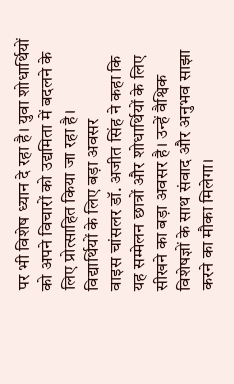पर भी विशेष ध्यान दे रहा है। युवा शोधार्थियों को अपने विचारों को उद्यमिता में बदलने के लिए प्रोत्साहित किया जा रहा है।
विद्यार्थियों के लिए बड़ा अवसर
वाइस चांसलर डॉ. अजीत सिंह ने कहा कि यह सम्मेलन छात्रों और शोधार्थियों के लिए सीखने का बड़ा अवसर है। उन्हें वैश्विक विशेषज्ञों के साथ संवाद और अनुभव साझा करने का मौका मिलेगा।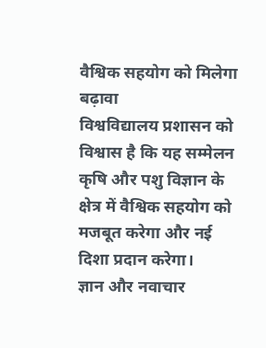वैश्विक सहयोग को मिलेगा बढ़ावा
विश्वविद्यालय प्रशासन को विश्वास है कि यह सम्मेलन कृषि और पशु विज्ञान के क्षेत्र में वैश्विक सहयोग को मजबूत करेगा और नई दिशा प्रदान करेगा।
ज्ञान और नवाचार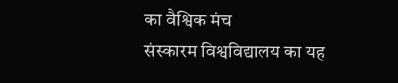का वैश्विक मंच
संस्कारम विश्वविद्यालय का यह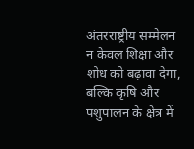अंतरराष्ट्रीय सम्मेलन न केवल शिक्षा और शोध को बढ़ावा देगा, बल्कि कृषि और पशुपालन के क्षेत्र में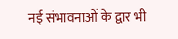नई संभावनाओं के द्वार भी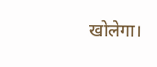खोलेगा।